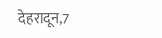देहरादून,7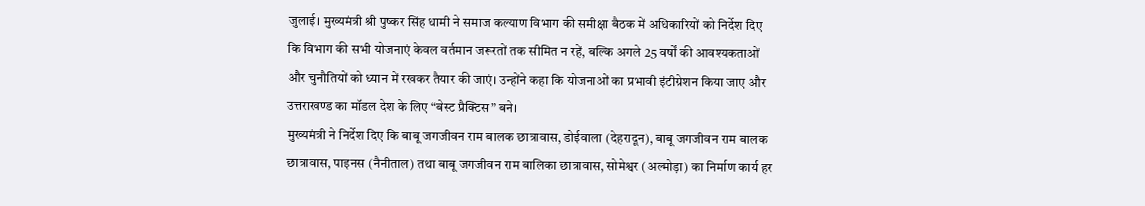जुलाई। मुख्यमंत्री श्री पुष्कर सिंह धामी ने समाज कल्याण विभाग की समीक्षा बैठक में अधिकारियों को निर्देश दिए कि विभाग की सभी योजनाएं केवल वर्तमान जरूरतों तक सीमित न रहें, बल्कि अगले 25 वर्षों की आवश्यकताओं और चुनौतियों को ध्यान में रखकर तैयार की जाएं। उन्होंने कहा कि योजनाओं का प्रभावी इंटीग्रेशन किया जाए और उत्तराखण्ड का मॉडल देश के लिए “बेस्ट प्रैक्टिस” बने।
मुख्यमंत्री ने निर्देश दिए कि बाबू जगजीवन राम बालक छात्रावास, डोईवाला (देहरादून), बाबू जगजीवन राम बालक छात्रावास, पाइनस (नैनीताल) तथा बाबू जगजीवन राम बालिका छात्रावास, सोमेश्वर (अल्मोड़ा) का निर्माण कार्य हर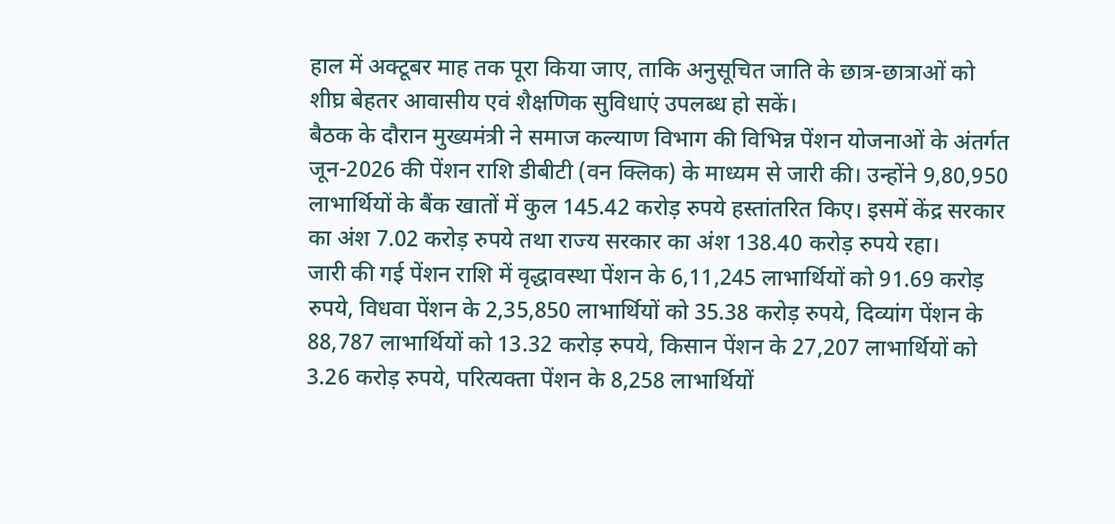हाल में अक्टूबर माह तक पूरा किया जाए, ताकि अनुसूचित जाति के छात्र-छात्राओं को शीघ्र बेहतर आवासीय एवं शैक्षणिक सुविधाएं उपलब्ध हो सकें।
बैठक के दौरान मुख्यमंत्री ने समाज कल्याण विभाग की विभिन्न पेंशन योजनाओं के अंतर्गत जून-2026 की पेंशन राशि डीबीटी (वन क्लिक) के माध्यम से जारी की। उन्होंने 9,80,950 लाभार्थियों के बैंक खातों में कुल 145.42 करोड़ रुपये हस्तांतरित किए। इसमें केंद्र सरकार का अंश 7.02 करोड़ रुपये तथा राज्य सरकार का अंश 138.40 करोड़ रुपये रहा।
जारी की गई पेंशन राशि में वृद्धावस्था पेंशन के 6,11,245 लाभार्थियों को 91.69 करोड़ रुपये, विधवा पेंशन के 2,35,850 लाभार्थियों को 35.38 करोड़ रुपये, दिव्यांग पेंशन के 88,787 लाभार्थियों को 13.32 करोड़ रुपये, किसान पेंशन के 27,207 लाभार्थियों को 3.26 करोड़ रुपये, परित्यक्ता पेंशन के 8,258 लाभार्थियों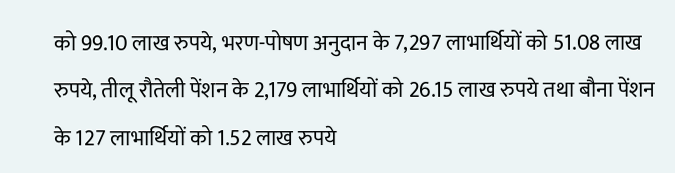को 99.10 लाख रुपये, भरण-पोषण अनुदान के 7,297 लाभार्थियों को 51.08 लाख रुपये, तीलू रौतेली पेंशन के 2,179 लाभार्थियों को 26.15 लाख रुपये तथा बौना पेंशन के 127 लाभार्थियों को 1.52 लाख रुपये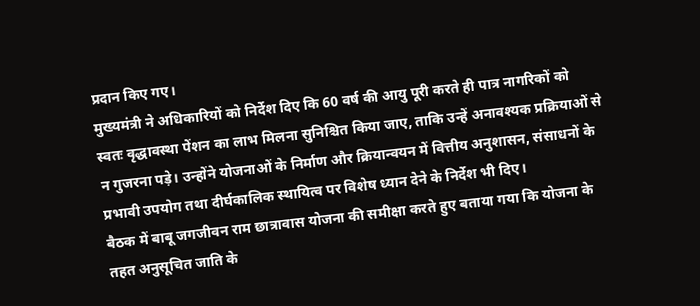प्रदान किए गए।
मुख्यमंत्री ने अधिकारियों को निर्देश दिए कि 60 वर्ष की आयु पूरी करते ही पात्र नागरिकों को स्वतः वृद्धावस्था पेंशन का लाभ मिलना सुनिश्चित किया जाए, ताकि उन्हें अनावश्यक प्रक्रियाओं से न गुजरना पड़े। उन्होंने योजनाओं के निर्माण और क्रियान्वयन में वित्तीय अनुशासन, संसाधनों के प्रभावी उपयोग तथा दीर्घकालिक स्थायित्व पर विशेष ध्यान देने के निर्देश भी दिए।
बैठक में बाबू जगजीवन राम छात्रावास योजना की समीक्षा करते हुए बताया गया कि योजना के तहत अनुसूचित जाति के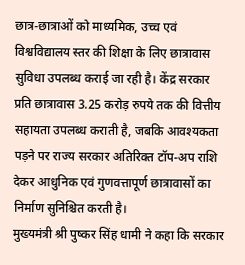छात्र-छात्राओं को माध्यमिक, उच्च एवं विश्वविद्यालय स्तर की शिक्षा के लिए छात्रावास सुविधा उपलब्ध कराई जा रही है। केंद्र सरकार प्रति छात्रावास 3.25 करोड़ रुपये तक की वित्तीय सहायता उपलब्ध कराती है, जबकि आवश्यकता पड़ने पर राज्य सरकार अतिरिक्त टॉप-अप राशि देकर आधुनिक एवं गुणवत्तापूर्ण छात्रावासों का निर्माण सुनिश्चित करती है।
मुख्यमंत्री श्री पुष्कर सिंह धामी ने कहा कि सरकार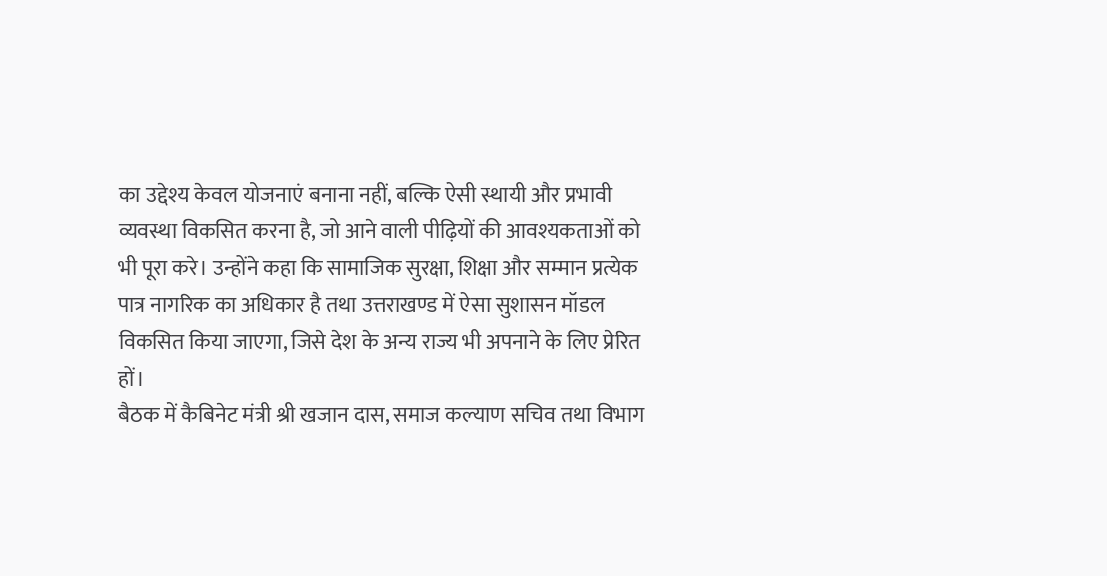का उद्देश्य केवल योजनाएं बनाना नहीं, बल्कि ऐसी स्थायी और प्रभावी व्यवस्था विकसित करना है, जो आने वाली पीढ़ियों की आवश्यकताओं को भी पूरा करे। उन्होंने कहा कि सामाजिक सुरक्षा, शिक्षा और सम्मान प्रत्येक पात्र नागरिक का अधिकार है तथा उत्तराखण्ड में ऐसा सुशासन मॉडल विकसित किया जाएगा, जिसे देश के अन्य राज्य भी अपनाने के लिए प्रेरित हों।
बैठक में कैबिनेट मंत्री श्री खजान दास, समाज कल्याण सचिव तथा विभाग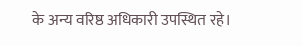के अन्य वरिष्ठ अधिकारी उपस्थित रहे।